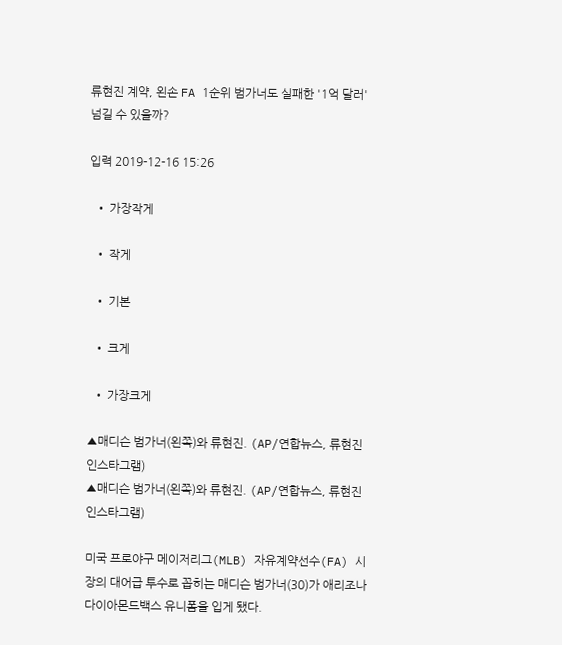류현진 계약, 왼손 FA 1순위 범가너도 실패한 '1억 달러' 넘길 수 있을까?

입력 2019-12-16 15:26

  • 가장작게

  • 작게

  • 기본

  • 크게

  • 가장크게

▲매디슨 범가너(왼쪽)와 류현진. (AP/연합뉴스, 류현진 인스타그램)
▲매디슨 범가너(왼쪽)와 류현진. (AP/연합뉴스, 류현진 인스타그램)

미국 프로야구 메이저리그(MLB) 자유계약선수(FA) 시장의 대어급 투수로 꼽히는 매디슨 범가너(30)가 애리조나 다이아몬드백스 유니폼을 입게 됐다.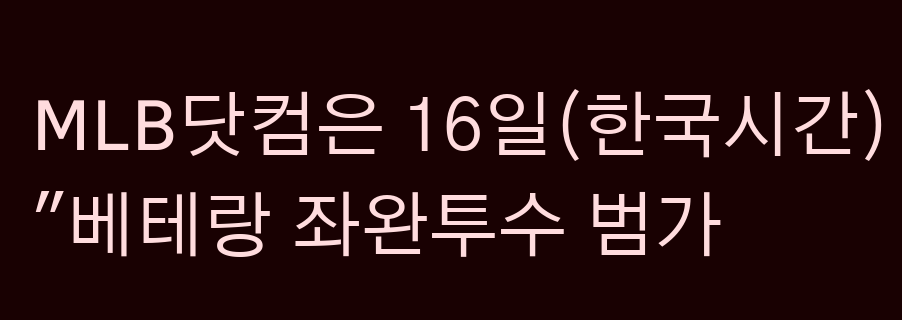MLB닷컴은 16일(한국시간) "베테랑 좌완투수 범가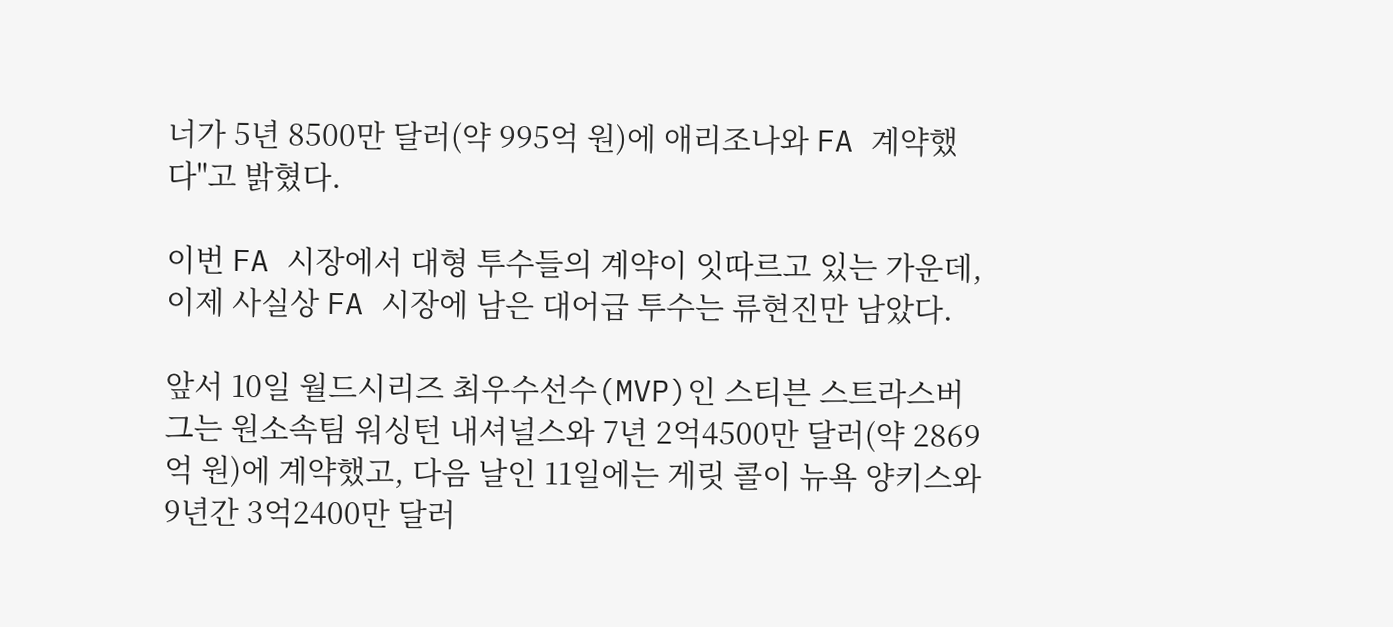너가 5년 8500만 달러(약 995억 원)에 애리조나와 FA 계약했다"고 밝혔다.

이번 FA 시장에서 대형 투수들의 계약이 잇따르고 있는 가운데, 이제 사실상 FA 시장에 남은 대어급 투수는 류현진만 남았다.

앞서 10일 월드시리즈 최우수선수(MVP)인 스티븐 스트라스버그는 원소속팀 워싱턴 내셔널스와 7년 2억4500만 달러(약 2869억 원)에 계약했고, 다음 날인 11일에는 게릿 콜이 뉴욕 양키스와 9년간 3억2400만 달러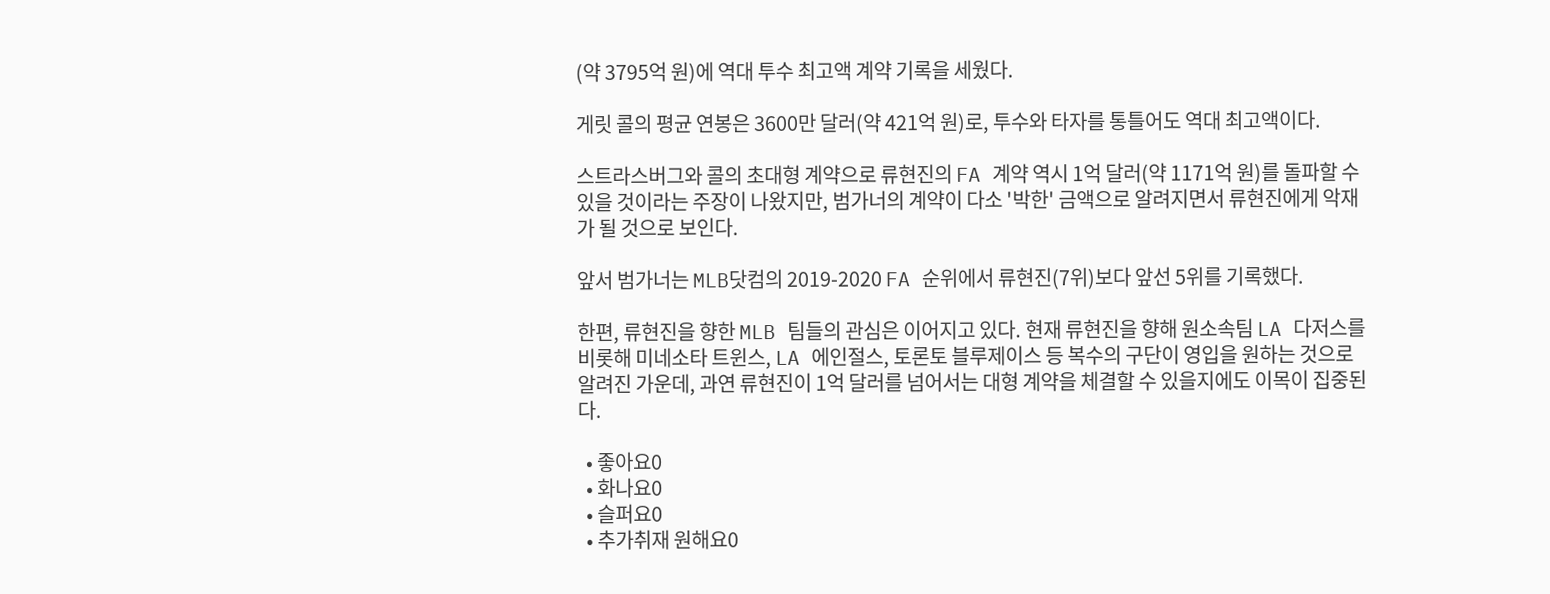(약 3795억 원)에 역대 투수 최고액 계약 기록을 세웠다.

게릿 콜의 평균 연봉은 3600만 달러(약 421억 원)로, 투수와 타자를 통틀어도 역대 최고액이다.

스트라스버그와 콜의 초대형 계약으로 류현진의 FA 계약 역시 1억 달러(약 1171억 원)를 돌파할 수 있을 것이라는 주장이 나왔지만, 범가너의 계약이 다소 '박한' 금액으로 알려지면서 류현진에게 악재가 될 것으로 보인다.

앞서 범가너는 MLB닷컴의 2019-2020 FA 순위에서 류현진(7위)보다 앞선 5위를 기록했다.

한편, 류현진을 향한 MLB 팀들의 관심은 이어지고 있다. 현재 류현진을 향해 원소속팀 LA 다저스를 비롯해 미네소타 트윈스, LA 에인절스, 토론토 블루제이스 등 복수의 구단이 영입을 원하는 것으로 알려진 가운데, 과연 류현진이 1억 달러를 넘어서는 대형 계약을 체결할 수 있을지에도 이목이 집중된다.

  • 좋아요0
  • 화나요0
  • 슬퍼요0
  • 추가취재 원해요0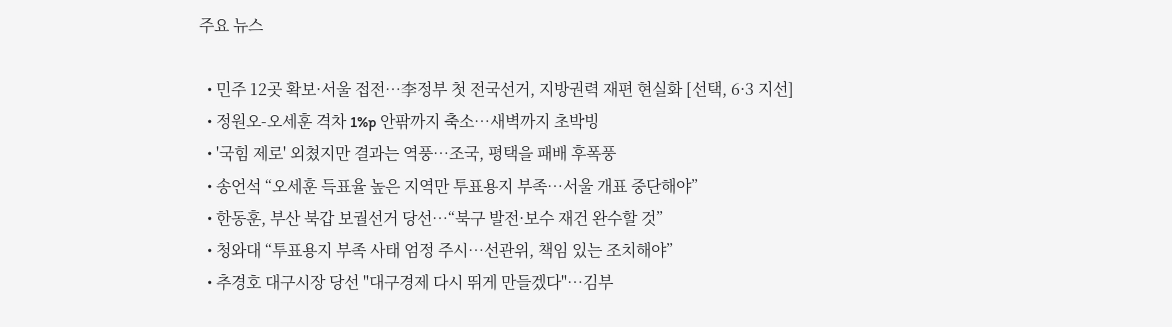주요 뉴스

  • 민주 12곳 확보·서울 접전…李정부 첫 전국선거, 지방권력 재편 현실화 [선택, 6·3 지선]
  • 정원오-오세훈 격차 1%p 안팎까지 축소…새벽까지 초박빙
  • '국힘 제로' 외쳤지만 결과는 역풍…조국, 평택을 패배 후폭풍
  • 송언석 “오세훈 득표율 높은 지역만 투표용지 부족…서울 개표 중단해야”
  • 한동훈, 부산 북갑 보궐선거 당선…“북구 발전·보수 재건 완수할 것”
  • 청와대 “투표용지 부족 사태 엄정 주시…선관위, 책임 있는 조치해야”
  • 추경호 대구시장 당선 "대구경제 다시 뛰게 만들겠다"…김부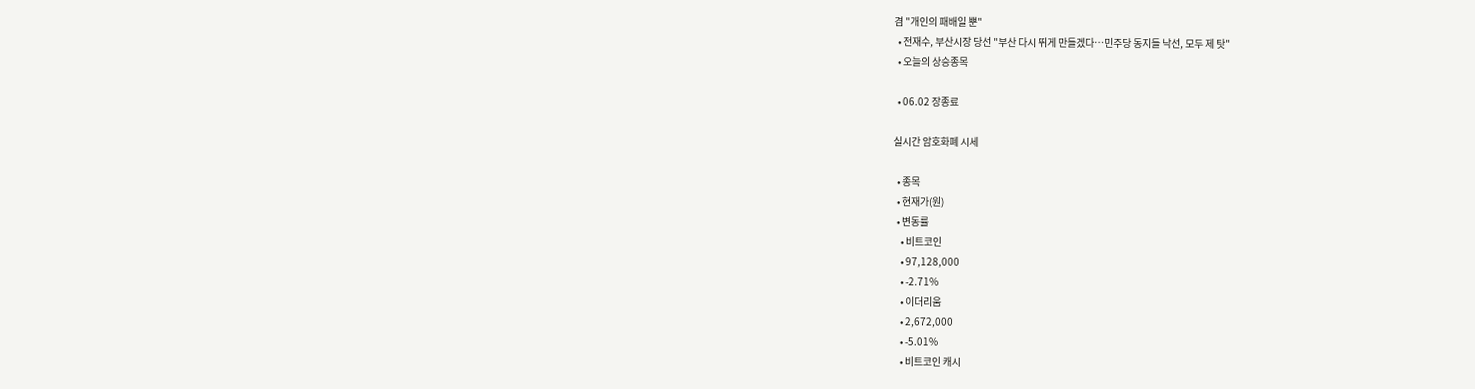겸 "개인의 패배일 뿐"
  • 전재수, 부산시장 당선 "부산 다시 뛰게 만들겠다…민주당 동지들 낙선, 모두 제 탓"
  • 오늘의 상승종목

  • 06.02 장종료

실시간 암호화폐 시세

  • 종목
  • 현재가(원)
  • 변동률
    • 비트코인
    • 97,128,000
    • -2.71%
    • 이더리움
    • 2,672,000
    • -5.01%
    • 비트코인 캐시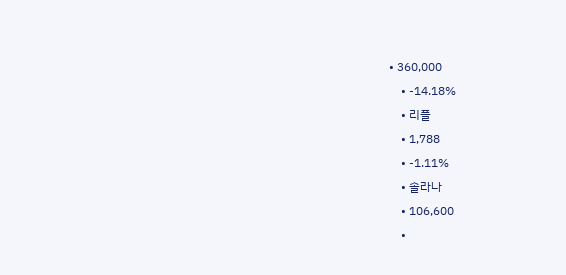• 360,000
    • -14.18%
    • 리플
    • 1,788
    • -1.11%
    • 솔라나
    • 106,600
    •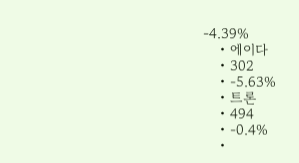-4.39%
    • 에이다
    • 302
    • -5.63%
    • 트론
    • 494
    • -0.4%
    •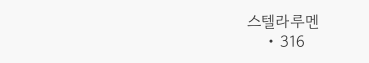스텔라루멘
    • 316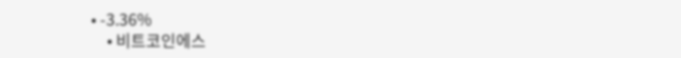• -3.36%
    • 비트코인에스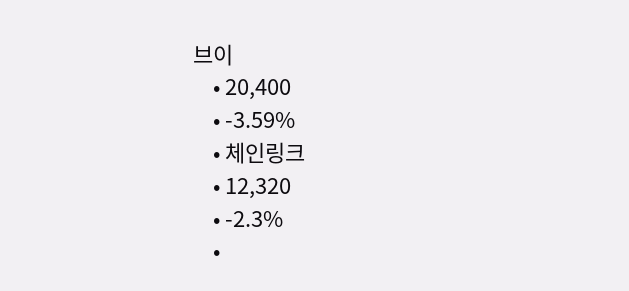브이
    • 20,400
    • -3.59%
    • 체인링크
    • 12,320
    • -2.3%
    •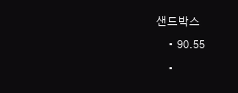샌드박스
    • 90.55
    •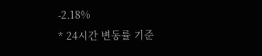-2.18%
* 24시간 변동률 기준